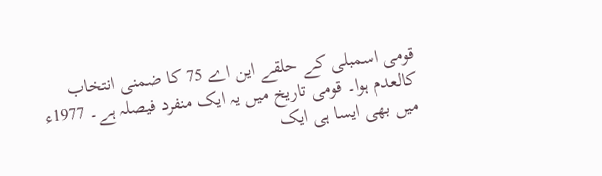قومی اسمبلی کے حلقے این اے 75 کا ضمنی انتخاب کالعدم ہوا۔ قومی تاریخ میں یہ ایک منفرد فیصلہ ہے۔ 1977ء میں بھی ایسا ہی ایک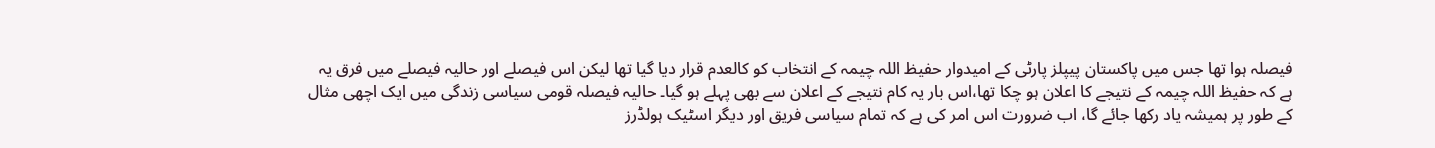فیصلہ ہوا تھا جس میں پاکستان پیپلز پارٹی کے امیدوار حفیظ اللہ چیمہ کے انتخاب کو کالعدم قرار دیا گیا تھا لیکن اس فیصلے اور حالیہ فیصلے میں فرق یہ ہے کہ حفیظ اللہ چیمہ کے نتیجے کا اعلان ہو چکا تھا،اس بار یہ کام نتیجے کے اعلان سے بھی پہلے ہو گیا۔ حالیہ فیصلہ قومی سیاسی زندگی میں ایک اچھی مثال کے طور پر ہمیشہ یاد رکھا جائے گا، اب ضرورت اس امر کی ہے کہ تمام سیاسی فریق اور دیگر اسٹیک ہولڈرز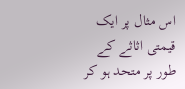اس مثال پر ایک قیمتی اثاثے کے طور پر متحد ہو کر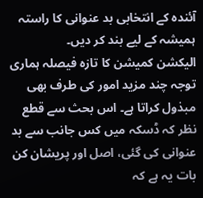آئندہ کے انتخابی بد عنوانی کا راستہ ہمیشہ کے لیے بند کر دیں۔
الیکشن کمیشن کا تازہ فیصلہ ہماری توجہ چند مزید امور کی طرف بھی مبذول کراتا ہے۔ اس بحث سے قطع نظر کہ ڈسکہ میں کس جانب سے بد عنوانی کی گئی، اصل اور پریشان کن بات یہ ہے کہ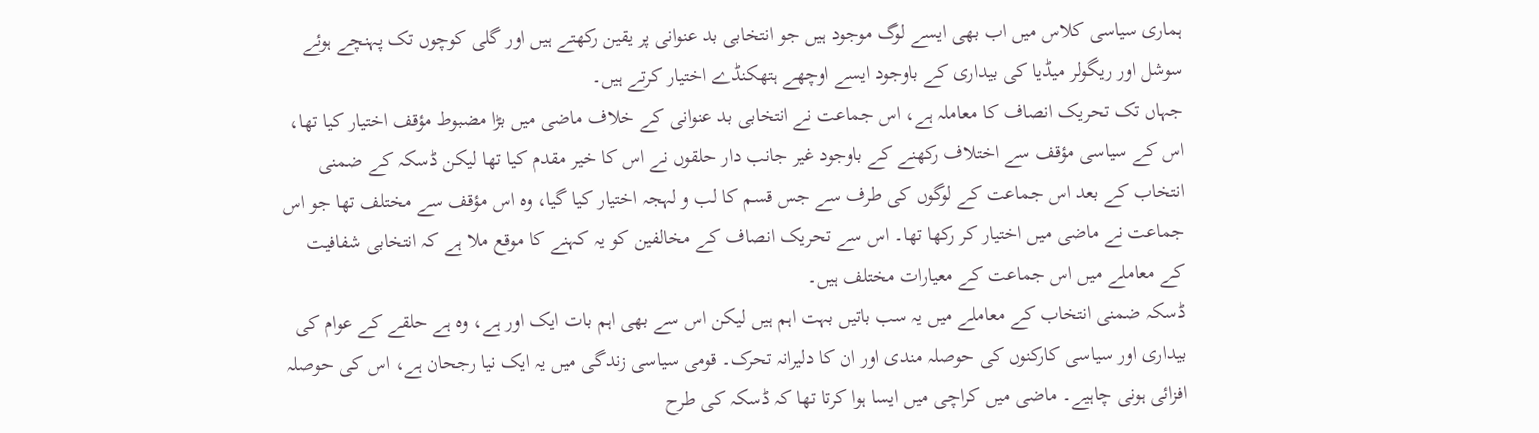ہماری سیاسی کلاس میں اب بھی ایسے لوگ موجود ہیں جو انتخابی بد عنوانی پر یقین رکھتے ہیں اور گلی کوچوں تک پہنچے ہوئے سوشل اور ریگولر میڈیا کی بیداری کے باوجود ایسے اوچھے ہتھکنڈے اختیار کرتے ہیں۔
جہاں تک تحریک انصاف کا معاملہ ہے، اس جماعت نے انتخابی بد عنوانی کے خلاف ماضی میں بڑا مضبوط مؤقف اختیار کیا تھا، اس کے سیاسی مؤقف سے اختلاف رکھنے کے باوجود غیر جانب دار حلقوں نے اس کا خیر مقدم کیا تھا لیکن ڈسکہ کے ضمنی انتخاب کے بعد اس جماعت کے لوگوں کی طرف سے جس قسم کا لب و لہجہ اختیار کیا گیا، وہ اس مؤقف سے مختلف تھا جو اس جماعت نے ماضی میں اختیار کر رکھا تھا۔ اس سے تحریک انصاف کے مخالفین کو یہ کہنے کا موقع ملا ہے کہ انتخابی شفافیت کے معاملے میں اس جماعت کے معیارات مختلف ہیں۔
ڈسکہ ضمنی انتخاب کے معاملے میں یہ سب باتیں بہت اہم ہیں لیکن اس سے بھی اہم بات ایک اور ہے، وہ ہے حلقے کے عوام کی بیداری اور سیاسی کارکنوں کی حوصلہ مندی اور ان کا دلیرانہ تحرک۔ قومی سیاسی زندگی میں یہ ایک نیا رجحان ہے، اس کی حوصلہ افزائی ہونی چاہیے۔ ماضی میں کراچی میں ایسا ہوا کرتا تھا کہ ڈسکہ کی طرح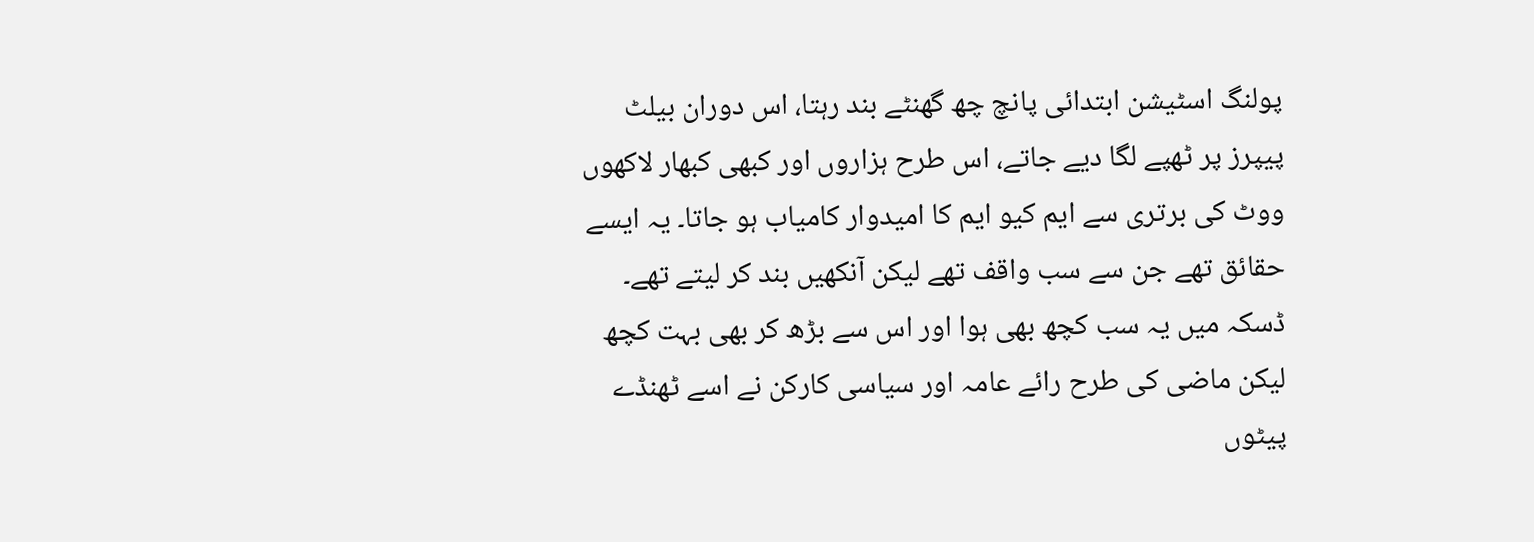پولنگ اسٹیشن ابتدائی پانچ چھ گھنٹے بند رہتا، اس دوران بیلٹ پیپرز پر ٹھپے لگا دیے جاتے، اس طرح ہزاروں اور کبھی کبھار لاکھوں ووٹ کی برتری سے ایم کیو ایم کا امیدوار کامیاب ہو جاتا۔ یہ ایسے حقائق تھے جن سے سب واقف تھے لیکن آنکھیں بند کر لیتے تھے۔ ڈسکہ میں یہ سب کچھ بھی ہوا اور اس سے بڑھ کر بھی بہت کچھ لیکن ماضی کی طرح رائے عامہ اور سیاسی کارکن نے اسے ٹھنڈے پیٹوں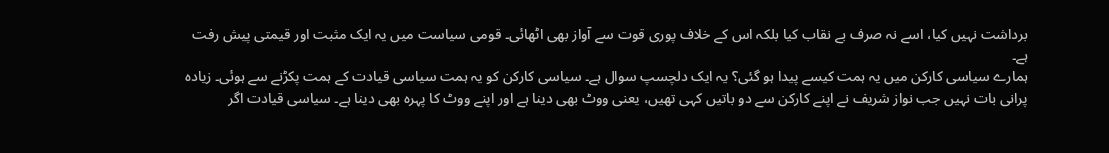برداشت نہیں کیا، اسے نہ صرف بے نقاب کیا بلکہ اس کے خلاف پوری قوت سے آواز بھی اٹھائی۔ قومی سیاست میں یہ ایک مثبت اور قیمتی پیش رفت ہے۔
ہمارے سیاسی کارکن میں یہ ہمت کیسے پیدا ہو گئی؟ یہ ایک دلچسپ سوال ہے۔ سیاسی کارکن کو یہ ہمت سیاسی قیادت کے ہمت پکڑنے سے ہوئی۔ زیادہ پرانی بات نہیں جب نواز شریف نے اپنے کارکن سے دو باتیں کہی تھیں، یعنی ووٹ بھی دینا ہے اور اپنے ووٹ کا پہرہ بھی دینا ہے۔ سیاسی قیادت اگر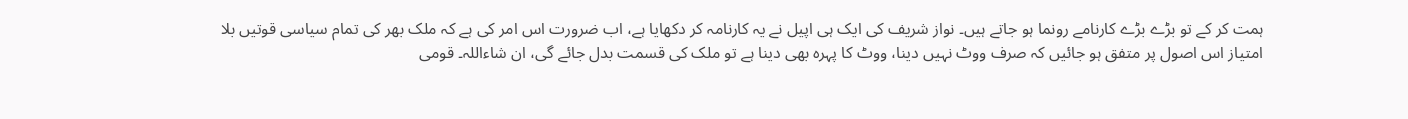ہمت کر کے تو بڑے بڑے کارنامے رونما ہو جاتے ہیں۔ نواز شریف کی ایک ہی اپیل نے یہ کارنامہ کر دکھایا ہے، اب ضرورت اس امر کی ہے کہ ملک بھر کی تمام سیاسی قوتیں بلا امتیاز اس اصول پر متفق ہو جائیں کہ صرف ووٹ نہیں دینا، ووٹ کا پہرہ بھی دینا ہے تو ملک کی قسمت بدل جائے گی، ان شاءاللہ۔ قومی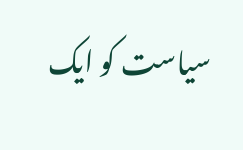سیاست کو ایک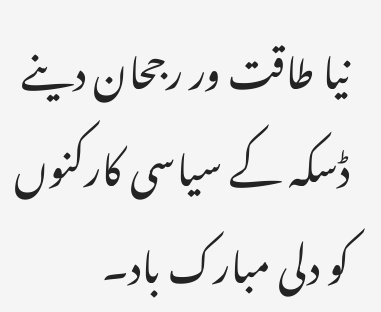نیا طاقت ور رجحان دینے ڈسکہ کے سیاسی کارکنوں کو دلی مبارک باد۔